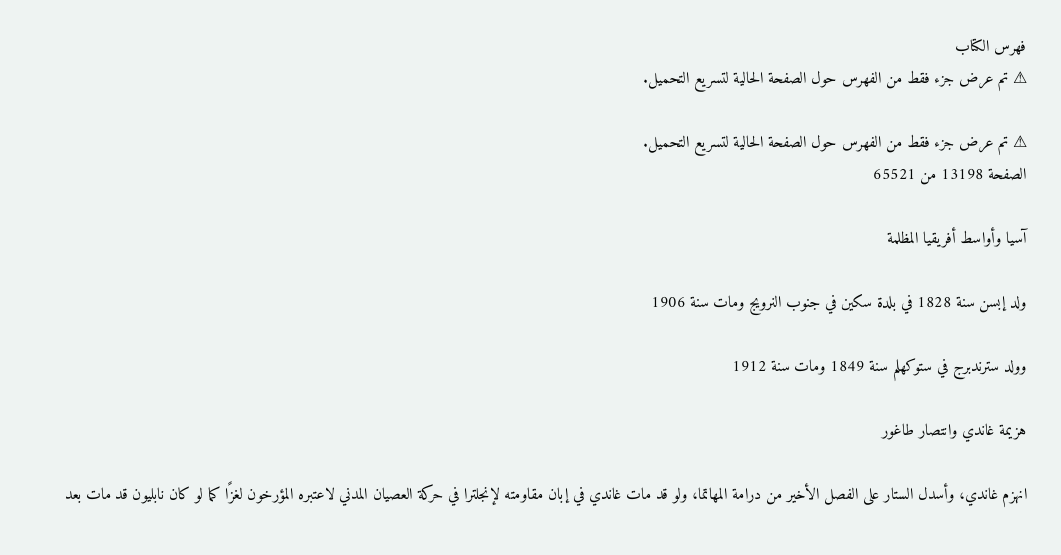فهرس الكتاب
⚠ تم عرض جزء فقط من الفهرس حول الصفحة الحالية لتسريع التحميل.

⚠ تم عرض جزء فقط من الفهرس حول الصفحة الحالية لتسريع التحميل.
الصفحة 13198 من 65521

آسيا وأواسط أفريقيا المظلمة

ولد إبسن سنة 1828 في بلدة سكين في جنوب النرويج ومات سنة 1906

وولد سترندبرج في ستوكهلم سنة 1849 ومات سنة 1912

هزيمة غاندي وانتصار طاغور

انهزم غاندي، وأسدل الستار على الفصل الأخير من درامة المهاتما، ولو قد مات غاندي في إبان مقاومته لإنجلترا في حركة العصيان المدني لاعتبره المؤرخون لغزًا كما لو كان نابليون قد مات بعد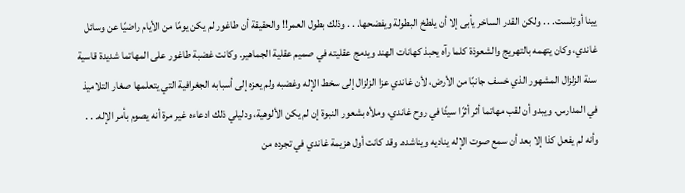يينا أوتِلست. . . ولكن القدر الساخر يأبى إلا أن يلطخ البطولة ويفضحها. . . وذلك بطول العمر!! والحقيقة أن طاغور لم يكن يومًا من الأيام راضيًا عن وسائل غاندي، وكان يتهمه بالتهريج والشعوذة كلما رآه يحبذ كهانات الهند ويدمج عقليته في صميم عقلية الجماهير. وكانت غضبة طاغور على المهاتما شديدة قاسية سنة الزلزال المشهور الذي خسف جانبًا من الأرض، لأن غاندي عزا الزلزال إلى سخط الإله وغضبه ولم يعزه إلى أسبابه الجغرافية التي يتعلمها صغار التلاميذ في المدارس. ويبدو أن لقب مهاتما أثر أثرًا سيئًا في روح غاندي، وملأه بشعور النبوة إن لم يكن الألوهية، ودليلي ذلك ادعاءه غير مرة أنه يصوم بأمر الإله. . . وأنه لم يفعل كذا إلا بعد أن سمع صوت الإله يناديه ويناشده. وقد كانت أول هزيمة غاندي في تجرده من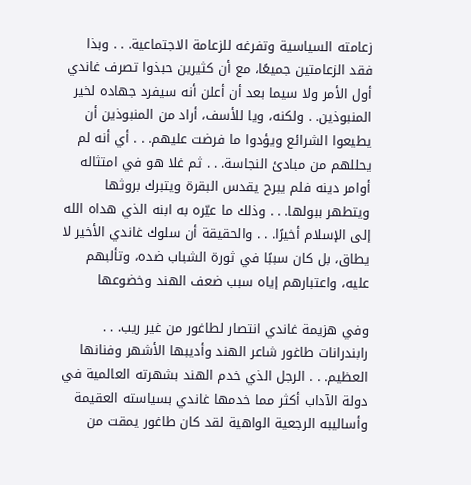زعامته السياسية وتفرغه للزعامة الاجتماعية. . . وبذا فقد الزعامتين جميعًا، مع أن كثيرين حبذوا تصرف غاندي أول الأمر ولا سيما بعد أن أعلن أنه سيفرد جهاده لخير المنبوذين. . ولكنه، ويا للأسف، أراد من المنبوذين أن يطيعوا الشرائع ويؤدوا ما فرضت عليهم. . . أي أنه لم يحللهم من مبادئ النجاسة. . . ثم غلا هو في امتثاله أوامر دينه فلم يبرح يقدس البقرة ويتبرك بروثها ويتطهر ببولها. . . وذلك ما عيّره به ابنه الذي هداه الله إلى الإسلام أخيرًا. . . والحقيقة أن سلوك غاندي الأخير لا يطاق، بل كان سببًا في ثورة الشباب ضده، وتألبهم عليه، واعتبارهم إياه سبب ضعف الهند وخضوعها

وفي هزيمة غاندي انتصار لطاغور من غير ريب. . . رابندرانات طاغور شاعر الهند وأديبها الأشهر وفنانها العظيم. . . الرجل الذي خدم الهند بشهرته العالمية في دولة الآداب أكثر مما خدمها غاندي بسياسته العقيمة وأساليبه الرجعية الواهية لقد كان طاغور يمقت من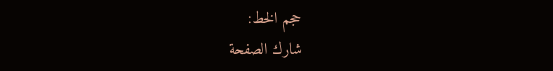حجم الخط:
شارك الصفحة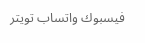فيسبوك واتساب تويتر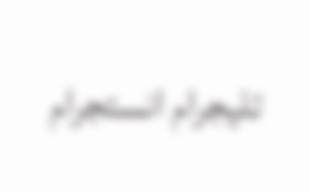تليجرام انستجرام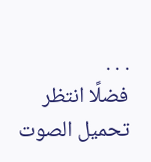. . .
فضلًا انتظر تحميل الصوت